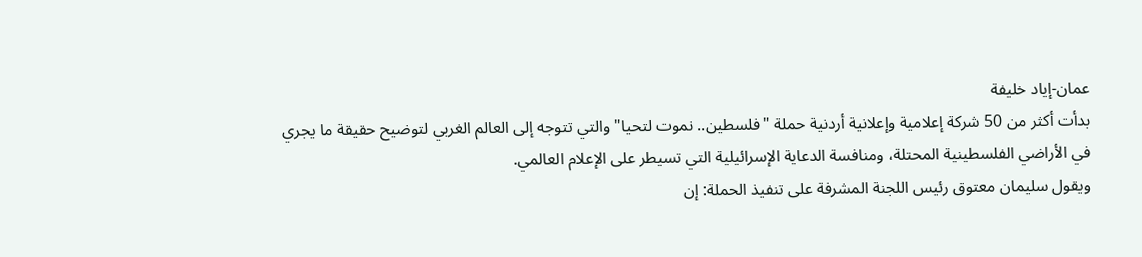عمان-إياد خليفة
بدأت أكثر من 50 شركة إعلامية وإعلانية أردنية حملة "فلسطين.. نموت لتحيا" والتي تتوجه إلى العالم الغربي لتوضيح حقيقة ما يجري في الأراضي الفلسطينية المحتلة، ومنافسة الدعاية الإسرائيلية التي تسيطر على الإعلام العالمي.
ويقول سليمان معتوق رئيس اللجنة المشرفة على تنفيذ الحملة: إن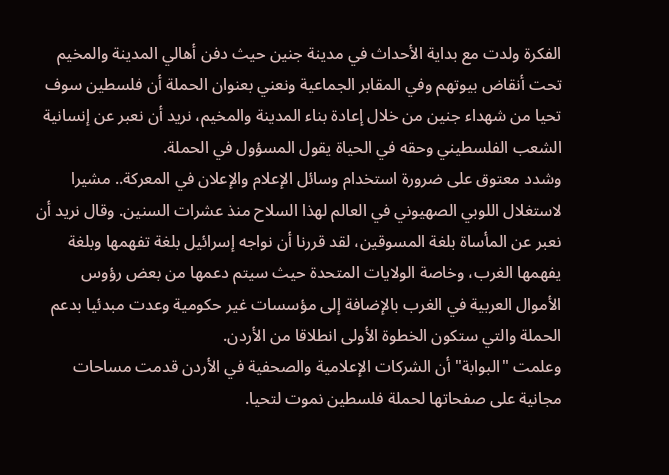الفكرة ولدت مع بداية الأحداث في مدينة جنين حيث دفن أهالي المدينة والمخيم تحت أنقاض بيوتهم وفي المقابر الجماعية ونعني بعنوان الحملة أن فلسطين سوف تحيا من شهداء جنين من خلال إعادة بناء المدينة والمخيم، نريد أن نعبر عن إنسانية الشعب الفلسطيني وحقه في الحياة يقول المسؤول في الحملة.
وشدد معتوق على ضرورة استخدام وسائل الإعلام والإعلان في المعركة.. مشيرا لاستغلال اللوبي الصهيوني في العالم لهذا السلاح منذ عشرات السنين. وقال نريد أن نعبر عن المأساة بلغة المسوقين، لقد قررنا أن نواجه إسرائيل بلغة تفهمها وبلغة يفهمها الغرب، وخاصة الولايات المتحدة حيث سيتم دعمها من بعض رؤوس الأموال العربية في الغرب بالإضافة إلى مؤسسات غير حكومية وعدت مبدئيا بدعم الحملة والتي ستكون الخطوة الأولى انطلاقا من الأردن.
وعلمت "البوابة" أن الشركات الإعلامية والصحفية في الأردن قدمت مساحات مجانية على صفحاتها لحملة فلسطين نموت لتحيا.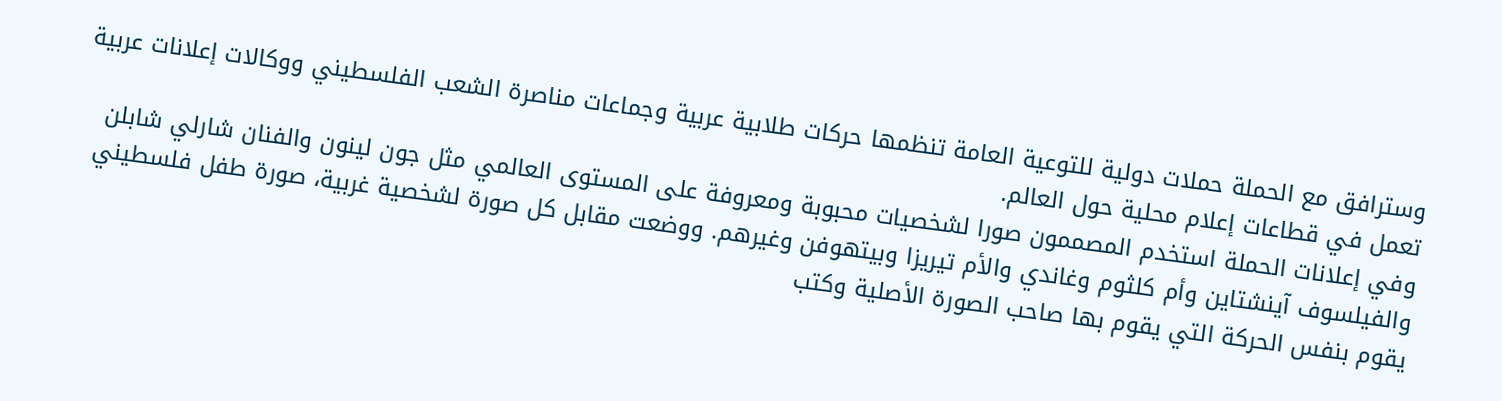وسترافق مع الحملة حملات دولية للتوعية العامة تنظمها حركات طلابية عربية وجماعات مناصرة الشعب الفلسطيني ووكالات إعلانات عربية تعمل في قطاعات إعلام محلية حول العالم.
وفي إعلانات الحملة استخدم المصممون صورا لشخصيات محبوبة ومعروفة على المستوى العالمي مثل جون لينون والفنان شارلي شابلن والفيلسوف آينشتاين وأم كلثوم وغاندي والأم تيريزا وبيتهوفن وغيرهم. ووضعت مقابل كل صورة لشخصية غربية، صورة طفل فلسطيني يقوم بنفس الحركة التي يقوم بها صاحب الصورة الأصلية وكتب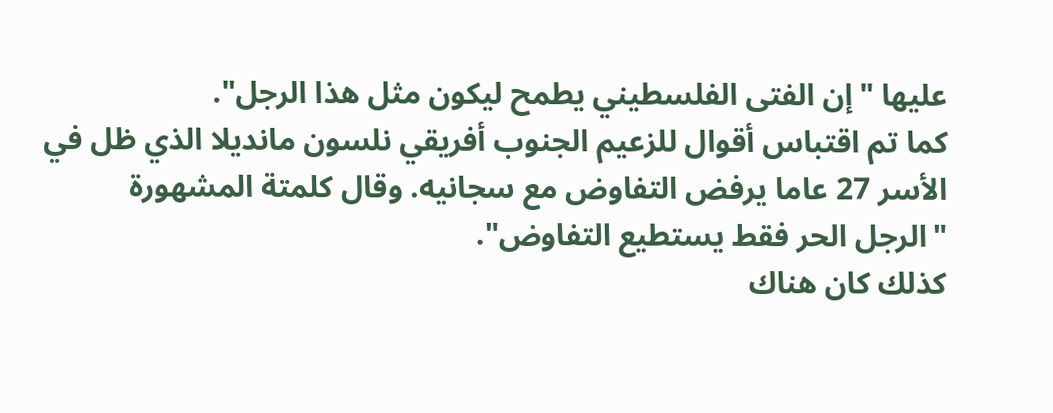عليها "إن الفتى الفلسطيني يطمح ليكون مثل هذا الرجل".
كما تم اقتباس أقوال للزعيم الجنوب أفريقي نلسون مانديلا الذي ظل في الأسر 27 عاما يرفض التفاوض مع سجانيه. وقال كلمتة المشهورة "الرجل الحر فقط يستطيع التفاوض".
كذلك كان هناك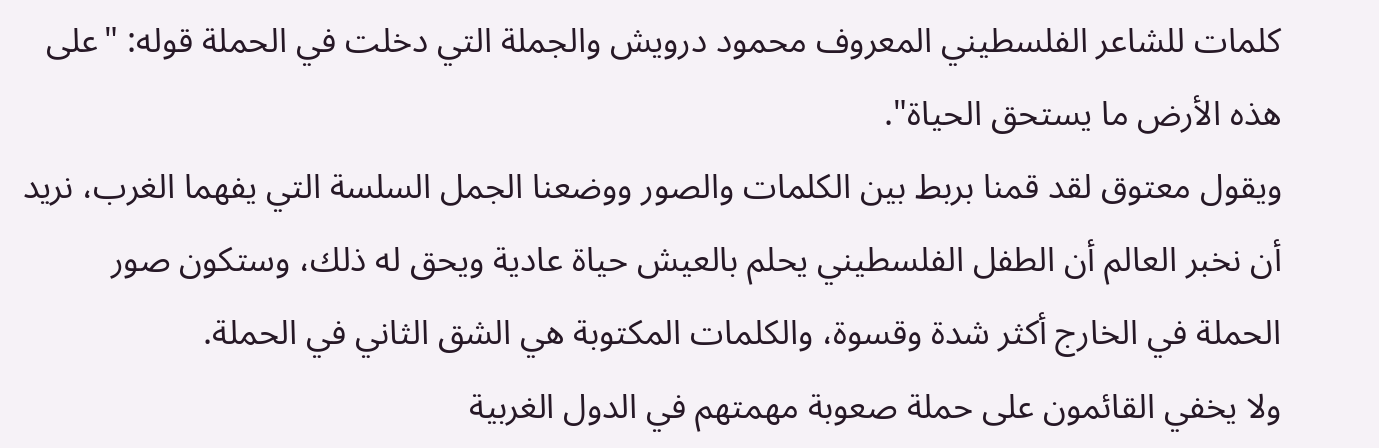كلمات للشاعر الفلسطيني المعروف محمود درويش والجملة التي دخلت في الحملة قوله: "على هذه الأرض ما يستحق الحياة".
ويقول معتوق لقد قمنا بربط بين الكلمات والصور ووضعنا الجمل السلسة التي يفهما الغرب، نريد أن نخبر العالم أن الطفل الفلسطيني يحلم بالعيش حياة عادية ويحق له ذلك، وستكون صور الحملة في الخارج أكثر شدة وقسوة، والكلمات المكتوبة هي الشق الثاني في الحملة.
ولا يخفي القائمون على حملة صعوبة مهمتهم في الدول الغربية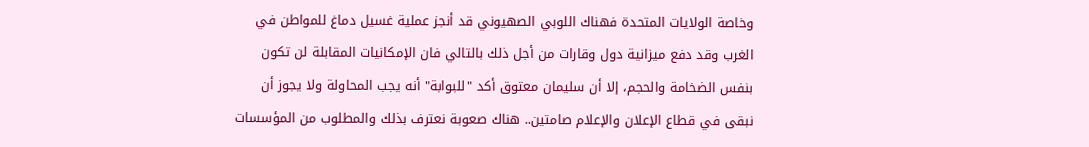وخاصة الولايات المتحدة فهناك اللوبي الصهيوني قد أنجز عملية غسيل دماغ للمواطن في الغرب وقد دفع ميزانية دول وقارات من أجل ذلك بالتالي فان الإمكانيات المقابلة لن تكون بنفس الضخامة والحجم، إلا أن سليمان معتوق أكد "للبوابة" أنه يجب المحاولة ولا يجوز أن نبقى في قطاع الإعلان والإعلام صامتين.. هناك صعوبة نعترف بذلك والمطلوب من المؤسسات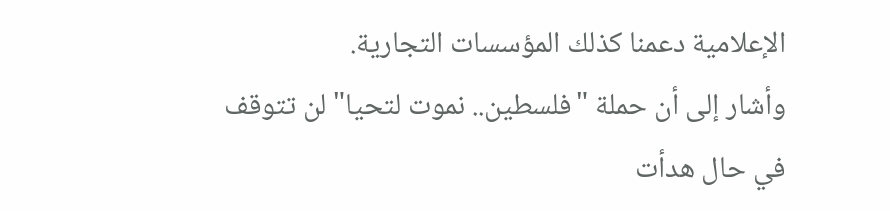الإعلامية دعمنا كذلك المؤسسات التجارية.
وأشار إلى أن حملة "فلسطين.. نموت لتحيا" لن تتوقف في حال هدأت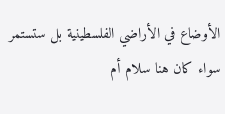الأوضاع في الأراضي الفلسطينية بل ستستمر سواء كان هنا سلام أم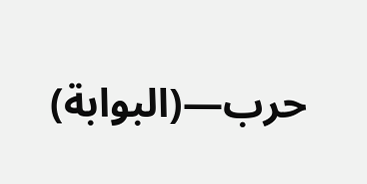حرب—(البوابة)